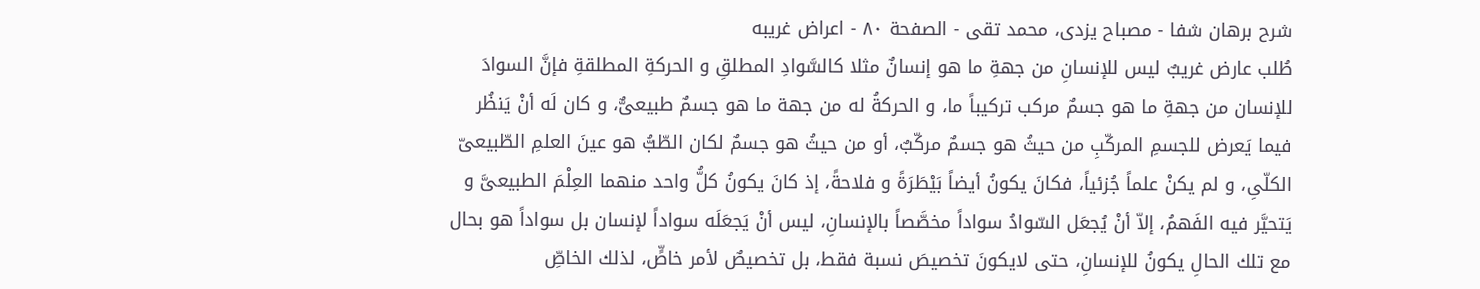شرح برهان شفا - مصباح یزدی، محمد تقی - الصفحة ٨٠ - اعراض غريبه
طُلب عارض غريبٌ ليس للإنسانِ من جهةِ ما هو إنسانٌ مثلا كالسَّوادِ المطلقِ و الحركةِ المطلقةِ فإنَّ السوادَ للإنسان من جهةِ ما هو جسمٌ مركب تركيباً ما، و الحركةُ له من جهة ما هو جسمٌ طبيعىٌّ، و كان لَه أنْ يَنظُر فيما يَعرض للجسمِ المركّبِ من حيثُ هو جسمٌ مركّبٌ، أو من حيثُ هو جسمٌ لكان الطّبُّ هو عينَ العلمِ الطّبيعىّ الكلّىِ، و لم يكنْ علماً جُزئياً، فكانَ يكونُ أيضاً بَيْطَرَةً و فلاحةً، إذ كانَ يكونُ كلُّ واحد منهما العِلْمَ الطبيعىَّ و يَتحيَّر فيه الفَهمُ، إلاّ أنْ يُجعَل السّوادُ سواداً مخصَّصاً بالإنسانِ، ليس أنْ يَجعَلَه سواداً لإنسان بل سواداً هو بحال مع تلك الحالِ يكونُ للإنسانِ، حتى لايكونَ تخصيصَ نسبة فقط، بل تخصيصٌ لأمر خاصٍّ، لذلك الخاصِّ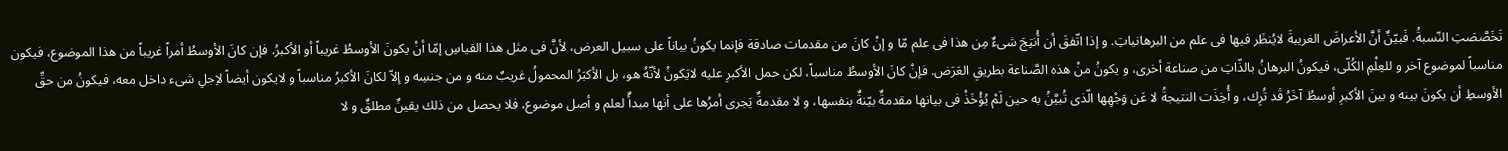تَخَصَّصَتِ النّسبةُ. فَبيّنٌ أنَّ الأعراضَ الغريبةَ لايُنظَر فيها فى علم من البرهانياتِ. و إذا اتّفقَ أن أُنتِجَ شىءٌ مِن هذا فى علم مّا و إنْ كانَ من مقدمات صادقة فإنما يكونُ بياناً على سبيل العرض، لأنَّ فى مثل هذا القياسِ إمّا أنْ يكونَ الأوسطُ غريباً أو الأكبرُ. فإن كانَ الأوسطُ أمراً غريباً من هذا الموضوع، فيكون مناسباً لموضوع آخر و للعِلْمِ الكُلّى، فيكونُ البرهانُ بالذّاتِ من صناعة أخرى، و يكونُ منْ هذه الصَّناعة بطريقِ العَرَض. فإنْ كانَ الأوسطُ مناسباً، لكن حمل الأكبرِ عليه لايَكونُ لأنّهُ هو، بل الأكبَرُ المحمولُ غريبٌ منه و من جنسِه و إلاّ لكانَ الأكبرُ مناسباً و لايكون أيضاً لاِجلِ شىء داخل معه، فيكونُ من حقِّ الأوسطِ أن يكونَ بينه و بينَ الأكبرِ أوسطُ آخَرُ قَد تُرِك، و أُخِذَت النتيجةُ لا عَن وَجْهِها الّذى تُبيَّنُ به حين لَمْ يُؤْخَذْ فى بيانها مقدمةٌ بيّنةٌ بنفسها، و لا مقدمةٌ يَجرى أمرُها على أنها مبدأٌ لعلم و أصل موضوع، فلا يحصل من ذلك يقينٌ مطلقٌ و لا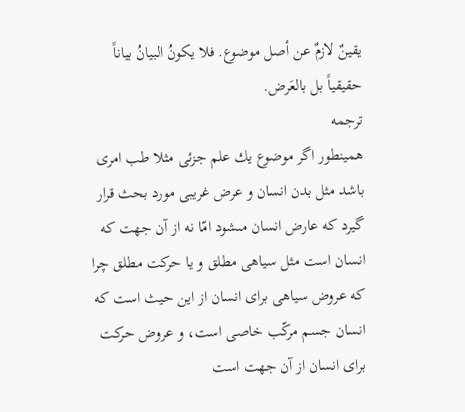يقينٌ لازمٌ عن أصل موضوع. فلا يكونُ البيانُ بياناً حقيقياً بل بالعَرض.
ترجمه
همينطور اگر موضوع يك علم جزئى مثلا طب امرى باشد مثل بدن انسان و عرض غريبى مورد بحث قرار گيرد كه عارض انسان مىشود امّا نه از آن جهت كه انسان است مثل سياهى مطلق و يا حركت مطلق چرا كه عروض سياهى براى انسان از اين حيث است كه انسان جسم مركّب خاصى است، و عروض حركت براى انسان از آن جهت است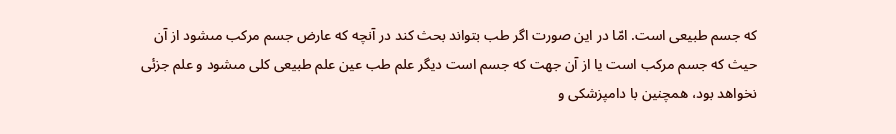كه جسم طبيعى است. امّا در اين صورت اگر طب بتواند بحث كند در آنچه كه عارض جسم مركب مىشود از آن حيث كه جسم مركب است يا از آن جهت كه جسم است ديگر علم طب عين علم طبيعى كلى مىشود و علم جزئى نخواهد بود، همچنين با دامپزشكى و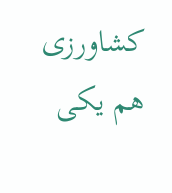كشاورزى هم يكى